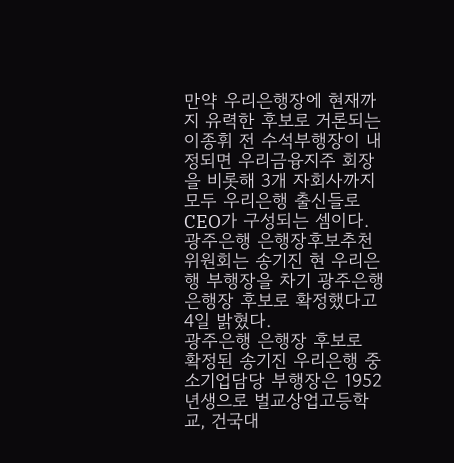만약 우리은행장에 현재까지 유력한 후보로 거론되는 이종휘 전 수석부행장이 내정되면 우리금융지주 회장을 비롯해 3개 자회사까지 모두 우리은행 출신들로 CEO가 구성되는 셈이다.
광주은행 은행장후보추천위원회는 송기진 현 우리은행 부행장을 차기 광주은행 은행장 후보로 확정했다고 4일 밝혔다.
광주은행 은행장 후보로 확정된 송기진 우리은행 중소기업담당 부행장은 1952년생으로 벌교상업고등학교, 건국대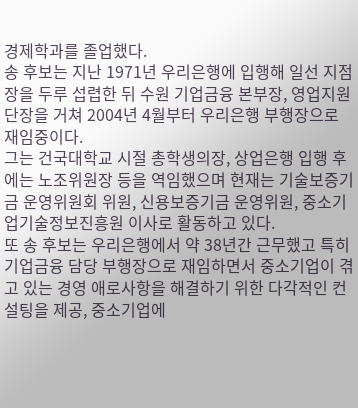경제학과를 졸업했다.
송 후보는 지난 1971년 우리은행에 입행해 일선 지점장을 두루 섭렵한 뒤 수원 기업금융 본부장, 영업지원단장을 거쳐 2004년 4월부터 우리은행 부행장으로 재임중이다.
그는 건국대학교 시절 총학생의장, 상업은행 입행 후에는 노조위원장 등을 역임했으며 현재는 기술보증기금 운영위원회 위원, 신용보증기금 운영위원, 중소기업기술정보진흥원 이사로 활동하고 있다.
또 송 후보는 우리은행에서 약 38년간 근무했고 특히 기업금융 담당 부행장으로 재임하면서 중소기업이 겪고 있는 경영 애로사항을 해결하기 위한 다각적인 컨설팅을 제공, 중소기업에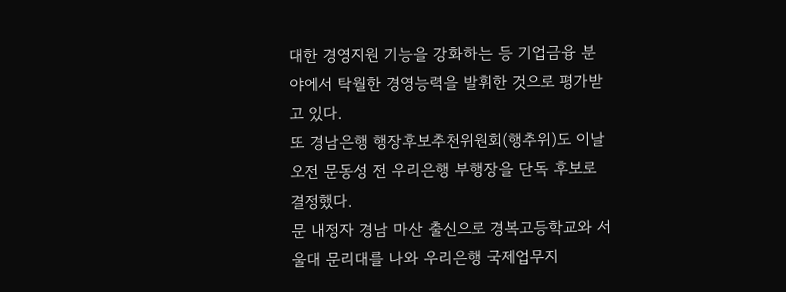대한 경영지원 기능을 강화하는 등 기업금융 분야에서 탁월한 경영능력을 발휘한 것으로 평가받고 있다.
또 경남은행 행장후보추천위원회(행추위)도 이날 오전 문동성 전 우리은행 부행장을 단독 후보로 결정했다.
문 내정자 경남 마산 출신으로 경복고등학교와 서울대 문리대를 나와 우리은행 국제업무지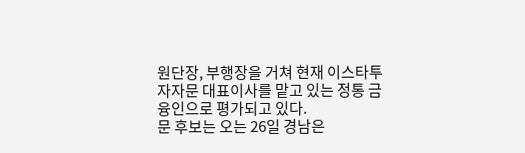원단장, 부행장을 거쳐 현재 이스타투자자문 대표이사를 맡고 있는 정통 금융인으로 평가되고 있다.
문 후보는 오는 26일 경남은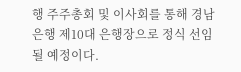행 주주총회 및 이사회를 통해 경남은행 제10대 은행장으로 정식 선임될 예정이다.